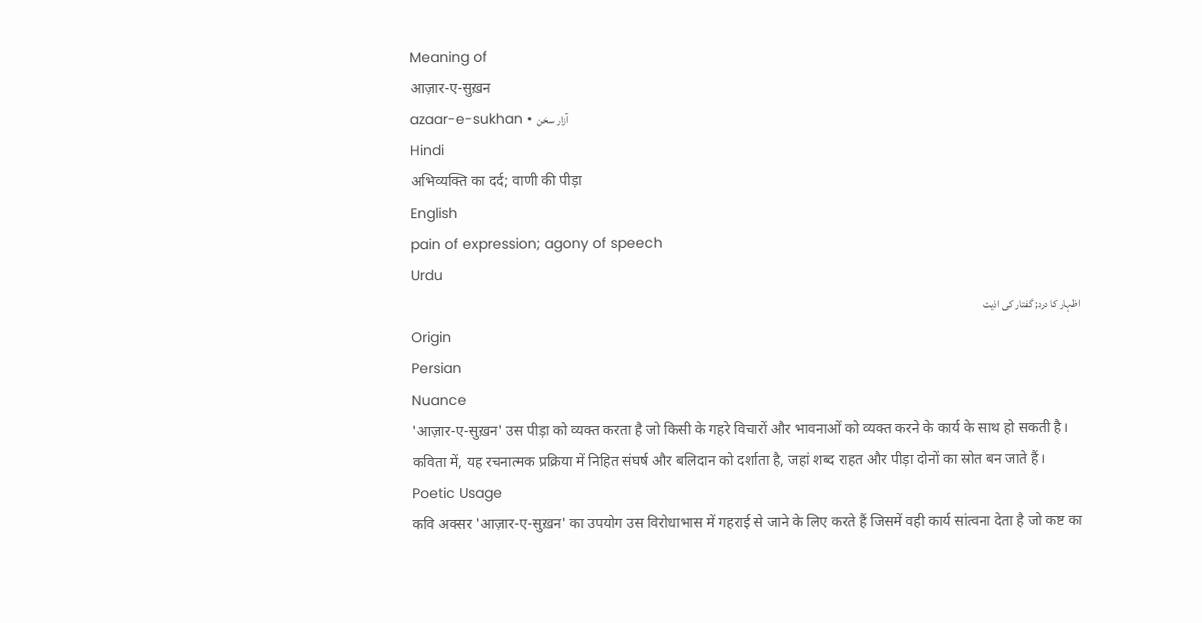Meaning of
आज़ार-ए-सुख़न
azaar-e-sukhan • آزار سخن
Hindi
अभिव्यक्ति का दर्द; वाणी की पीड़ा
English
pain of expression; agony of speech
Urdu
اظہار کا درد; گفتار کی اذیت
Origin
Persian
Nuance
'आज़ार-ए-सुख़न' उस पीड़ा को व्यक्त करता है जो किसी के गहरे विचारों और भावनाओं को व्यक्त करने के कार्य के साथ हो सकती है। कविता में, यह रचनात्मक प्रक्रिया में निहित संघर्ष और बलिदान को दर्शाता है, जहां शब्द राहत और पीड़ा दोनों का स्रोत बन जाते हैं।
Poetic Usage
कवि अक्सर 'आज़ार-ए-सुख़न' का उपयोग उस विरोधाभास में गहराई से जाने के लिए करते हैं जिसमें वही कार्य सांत्वना देता है जो कष्ट का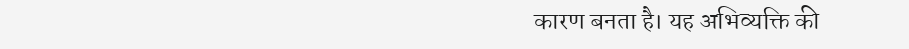कारण बनता है। यह अभिव्यक्ति की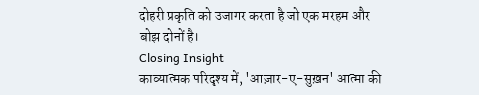दोहरी प्रकृति को उजागर करता है जो एक मरहम और बोझ दोनों है।
Closing Insight
काव्यात्मक परिदृश्य में, 'आज़ार-ए-सुख़न' आत्मा की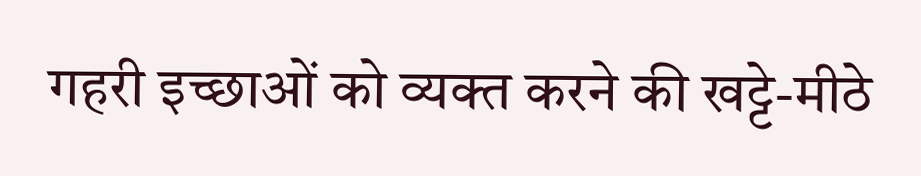गहरी इच्छाओं को व्यक्त करने की खट्टे-मीठे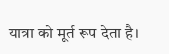यात्रा को मूर्त रूप देता है।